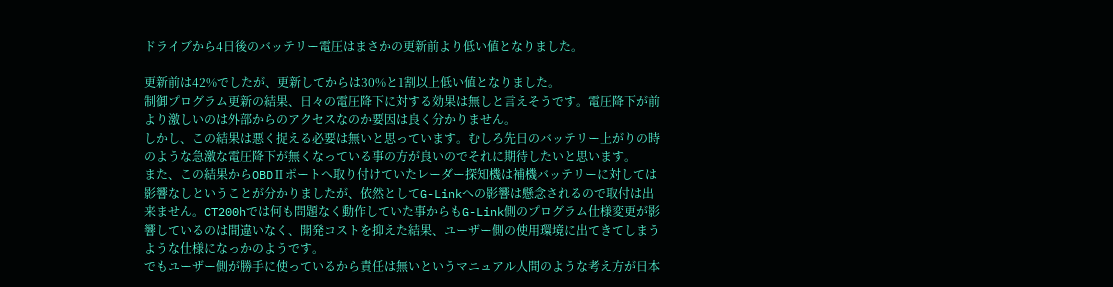ドライブから4日後のバッテリー電圧はまさかの更新前より低い値となりました。

更新前は42%でしたが、更新してからは30%と1割以上低い値となりました。
制御プログラム更新の結果、日々の電圧降下に対する効果は無しと言えそうです。電圧降下が前より激しいのは外部からのアクセスなのか要因は良く分かりません。
しかし、この結果は悪く捉える必要は無いと思っています。むしろ先日のバッテリー上がりの時のような急激な電圧降下が無くなっている事の方が良いのでそれに期待したいと思います。
また、この結果からOBDⅡポートへ取り付けていたレーダー探知機は補機バッテリーに対しては影響なしということが分かりましたが、依然としてG-Linkへの影響は懸念されるので取付は出来ません。CT200hでは何も問題なく動作していた事からもG-Link側のプログラム仕様変更が影響しているのは間違いなく、開発コストを抑えた結果、ユーザー側の使用環境に出てきてしまうような仕様になっかのようです。
でもユーザー側が勝手に使っているから責任は無いというマニュアル人間のような考え方が日本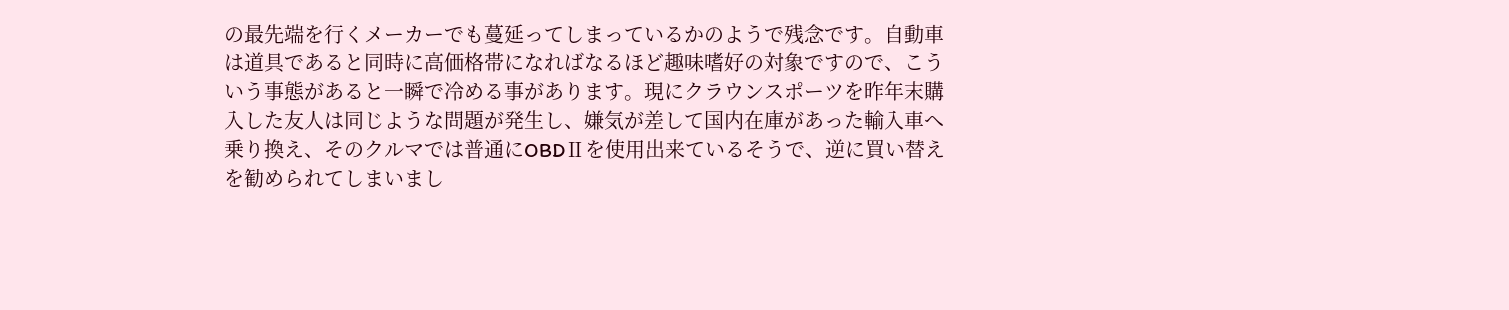の最先端を行くメーカーでも蔓延ってしまっているかのようで残念です。自動車は道具であると同時に高価格帯になればなるほど趣味嗜好の対象ですので、こういう事態があると一瞬で冷める事があります。現にクラウンスポーツを昨年末購入した友人は同じような問題が発生し、嫌気が差して国内在庫があった輸入車へ乗り換え、そのクルマでは普通にOBDⅡを使用出来ているそうで、逆に買い替えを勧められてしまいまし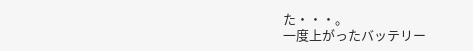た・・・。
一度上がったバッテリー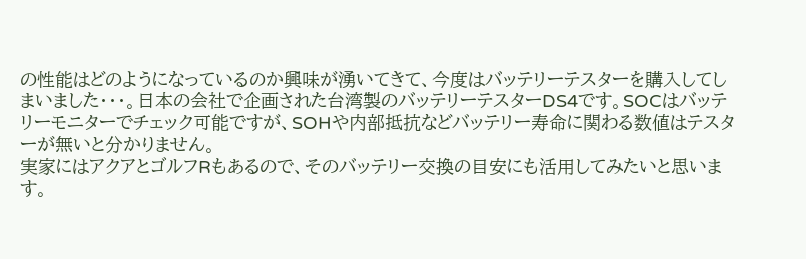の性能はどのようになっているのか興味が湧いてきて、今度はバッテリーテスターを購入してしまいました・・・。日本の会社で企画された台湾製のバッテリーテスターDS4です。SOCはバッテリーモニターでチェック可能ですが、SOHや内部抵抗などバッテリー寿命に関わる数値はテスターが無いと分かりません。
実家にはアクアとゴルフRもあるので、そのバッテリー交換の目安にも活用してみたいと思います。